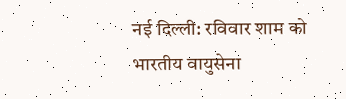नई दिल्ली: रविवार शाम को भारतीय वायुसेना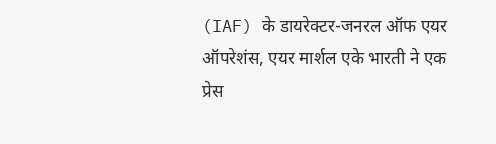(IAF) के डायरेक्टर-जनरल ऑफ एयर ऑपरेशंस, एयर मार्शल एके भारती ने एक प्रेस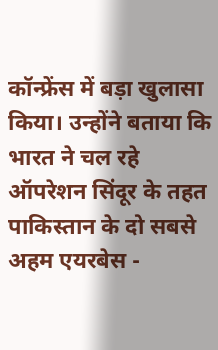कॉन्फ्रेंस में बड़ा खुलासा किया। उन्होंने बताया कि भारत ने चल रहे ऑपरेशन सिंदूर के तहत पाकिस्तान के दो सबसे अहम एयरबेस -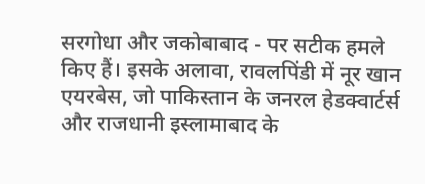सरगोधा और जकोबाबाद - पर सटीक हमले किए हैं। इसके अलावा, रावलपिंडी में नूर खान एयरबेस, जो पाकिस्तान के जनरल हेडक्वार्टर्स और राजधानी इस्लामाबाद के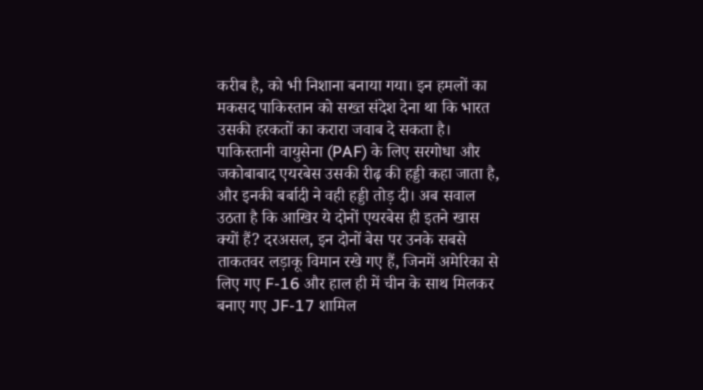करीब है, को भी निशाना बनाया गया। इन हमलों का मकसद पाकिस्तान को सख्त संदेश देना था कि भारत उसकी हरकतों का करारा जवाब दे सकता है।
पाकिस्तानी वायुसेना (PAF) के लिए सरगोधा और जकोबाबाद एयरबेस उसकी रीढ़ की हड्डी कहा जाता है, और इनकी बर्बादी ने वही हड्डी तोड़ दी। अब सवाल उठता है कि आखिर ये दोनों एयरबेस ही इतने खास क्यों हैं? दरअसल, इन दोनों बेस पर उनके सबसे ताकतवर लड़ाकू विमान रखे गए हैं, जिनमें अमेरिका से लिए गए F-16 और हाल ही में चीन के साथ मिलकर बनाए गए JF-17 शामिल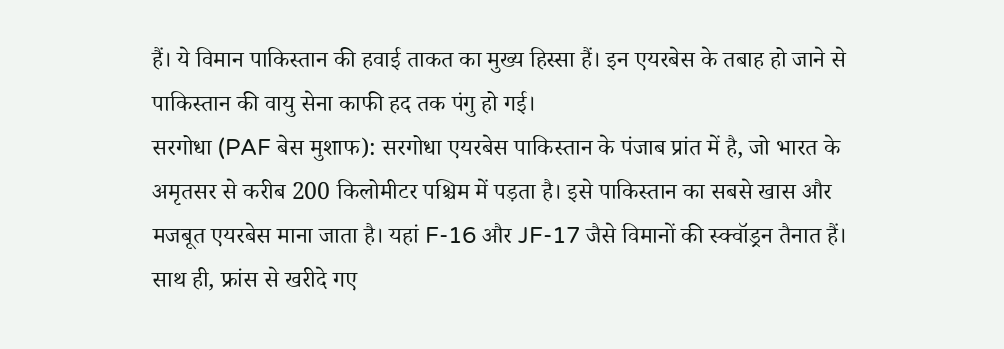हैं। ये विमान पाकिस्तान की हवाई ताकत का मुख्य हिस्सा हैं। इन एयरबेस के तबाह हो जाने से पाकिस्तान की वायु सेना काफी हद तक पंगु हो गई।
सरगोधा (PAF बेस मुशाफ): सरगोधा एयरबेस पाकिस्तान के पंजाब प्रांत में है, जो भारत के अमृतसर से करीब 200 किलोमीटर पश्चिम में पड़ता है। इसे पाकिस्तान का सबसे खास और मजबूत एयरबेस माना जाता है। यहां F-16 और JF-17 जैसे विमानों की स्क्वॉड्रन तैनात हैं। साथ ही, फ्रांस से खरीदे गए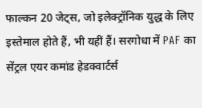फाल्कन 20 जेट्स, जो इलेक्ट्रॉनिक युद्ध के लिए इस्तेमाल होते हैं, भी यहीं हैं। सरगोधा में PAF का सेंट्रल एयर कमांड हेडक्वार्टर्स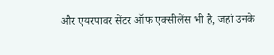और एयरपावर सेंटर ऑफ एक्सीलेंस भी है, जहां उनके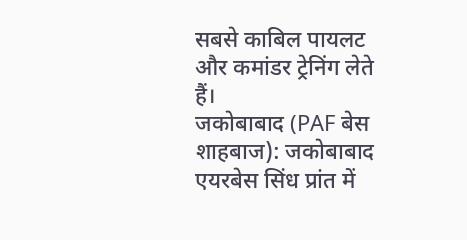सबसे काबिल पायलट और कमांडर ट्रेनिंग लेते हैं।
जकोबाबाद (PAF बेस शाहबाज): जकोबाबाद एयरबेस सिंध प्रांत में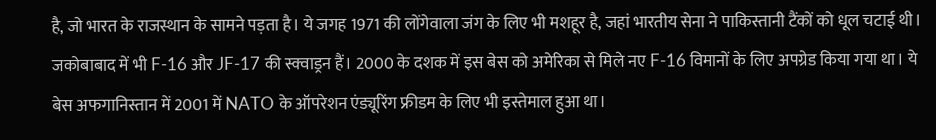है, जो भारत के राजस्थान के सामने पड़ता है। ये जगह 1971 की लोंगेवाला जंग के लिए भी मशहूर है, जहां भारतीय सेना ने पाकिस्तानी टैंकों को धूल चटाई थी। जकोबाबाद में भी F-16 और JF-17 की स्क्वाड्रन हैं। 2000 के दशक में इस बेस को अमेरिका से मिले नए F-16 विमानों के लिए अपग्रेड किया गया था। ये बेस अफगानिस्तान में 2001 में NATO के ऑपरेशन एंड्यूरिंग फ्रीडम के लिए भी इस्तेमाल हुआ था।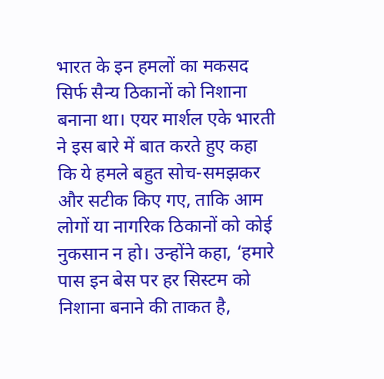भारत के इन हमलों का मकसद सिर्फ सैन्य ठिकानों को निशाना बनाना था। एयर मार्शल एके भारती ने इस बारे में बात करते हुए कहा कि ये हमले बहुत सोच-समझकर और सटीक किए गए, ताकि आम लोगों या नागरिक ठिकानों को कोई नुकसान न हो। उन्होंने कहा, ‘हमारे पास इन बेस पर हर सिस्टम को निशाना बनाने की ताकत है,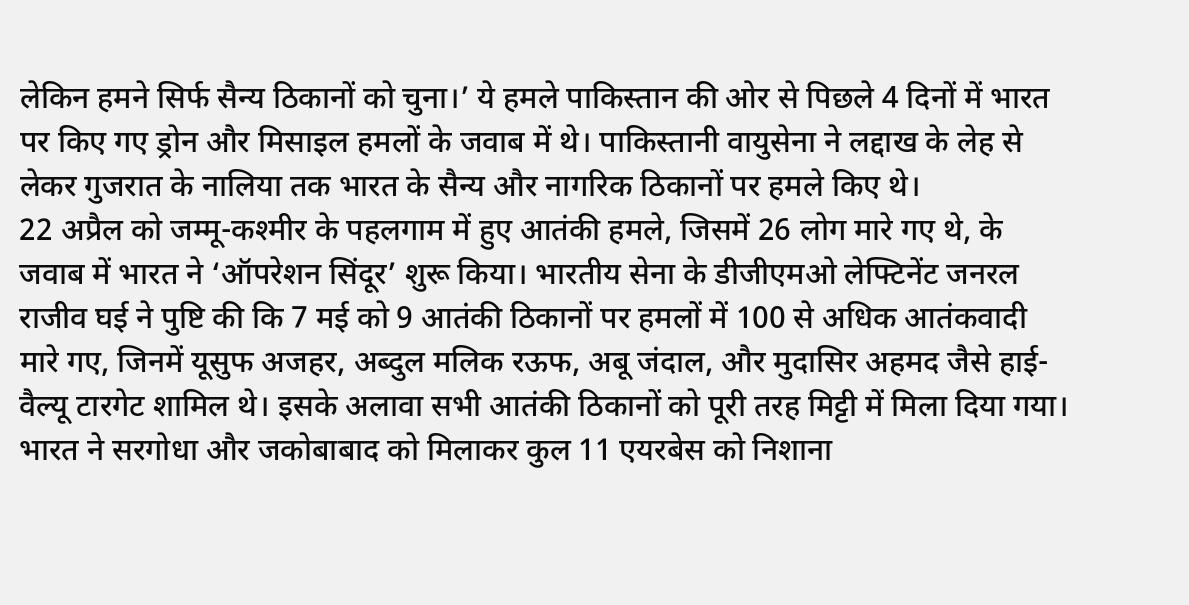लेकिन हमने सिर्फ सैन्य ठिकानों को चुना।’ ये हमले पाकिस्तान की ओर से पिछले 4 दिनों में भारत पर किए गए ड्रोन और मिसाइल हमलों के जवाब में थे। पाकिस्तानी वायुसेना ने लद्दाख के लेह से लेकर गुजरात के नालिया तक भारत के सैन्य और नागरिक ठिकानों पर हमले किए थे।
22 अप्रैल को जम्मू-कश्मीर के पहलगाम में हुए आतंकी हमले, जिसमें 26 लोग मारे गए थे, के जवाब में भारत ने ‘ऑपरेशन सिंदूर’ शुरू किया। भारतीय सेना के डीजीएमओ लेफ्टिनेंट जनरल राजीव घई ने पुष्टि की कि 7 मई को 9 आतंकी ठिकानों पर हमलों में 100 से अधिक आतंकवादी मारे गए, जिनमें यूसुफ अजहर, अब्दुल मलिक रऊफ, अबू जंदाल, और मुदासिर अहमद जैसे हाई-वैल्यू टारगेट शामिल थे। इसके अलावा सभी आतंकी ठिकानों को पूरी तरह मिट्टी में मिला दिया गया।
भारत ने सरगोधा और जकोबाबाद को मिलाकर कुल 11 एयरबेस को निशाना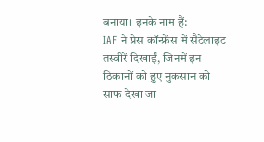बनाया। इनके नाम हैं:
IAF ने प्रेस कॉन्फ्रेंस में सैटेलाइट तस्वीरें दिखाईं, जिनमें इन ठिकानों को हुए नुकसान को साफ देखा जा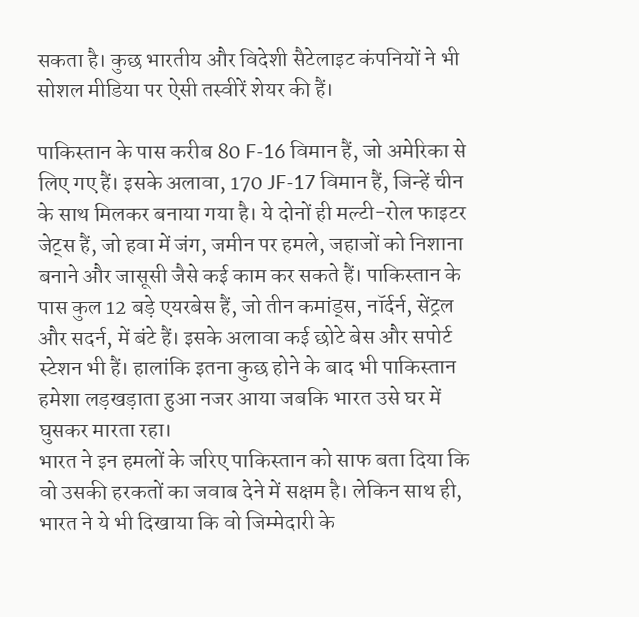सकता है। कुछ भारतीय और विदेशी सैटेलाइट कंपनियों ने भी सोशल मीडिया पर ऐसी तस्वीरें शेयर की हैं।

पाकिस्तान के पास करीब 80 F-16 विमान हैं, जो अमेरिका से लिए गए हैं। इसके अलावा, 170 JF-17 विमान हैं, जिन्हें चीन के साथ मिलकर बनाया गया है। ये दोनों ही मल्टी-रोल फाइटर जेट्स हैं, जो हवा में जंग, जमीन पर हमले, जहाजों को निशाना बनाने और जासूसी जैसे कई काम कर सकते हैं। पाकिस्तान के पास कुल 12 बड़े एयरबेस हैं, जो तीन कमांड्स, नॉर्दर्न, सेंट्रल और सदर्न, में बंटे हैं। इसके अलावा कई छोटे बेस और सपोर्ट स्टेशन भी हैं। हालांकि इतना कुछ होने के बाद भी पाकिस्तान हमेशा लड़खड़ाता हुआ नजर आया जबकि भारत उसे घर में घुसकर मारता रहा।
भारत ने इन हमलों के जरिए पाकिस्तान को साफ बता दिया कि वो उसकी हरकतों का जवाब देने में सक्षम है। लेकिन साथ ही, भारत ने ये भी दिखाया कि वो जिम्मेदारी के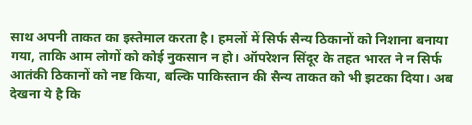साथ अपनी ताकत का इस्तेमाल करता है। हमलों में सिर्फ सैन्य ठिकानों को निशाना बनाया गया, ताकि आम लोगों को कोई नुकसान न हो। ऑपरेशन सिंदूर के तहत भारत ने न सिर्फ आतंकी ठिकानों को नष्ट किया, बल्कि पाकिस्तान की सैन्य ताकत को भी झटका दिया। अब देखना ये है कि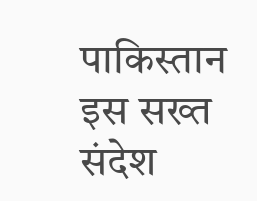पाकिस्तान इस सख्त संदेश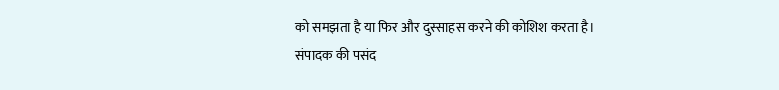को समझता है या फिर और दुस्साहस करने की कोशिश करता है।
संपादक की पसंद